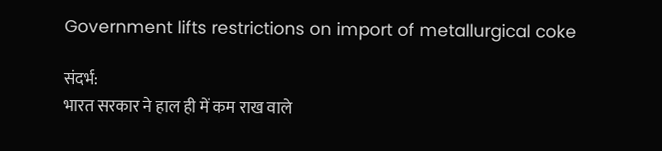Government lifts restrictions on import of metallurgical coke

संदर्भ:
भारत सरकार ने हाल ही में कम राख वाले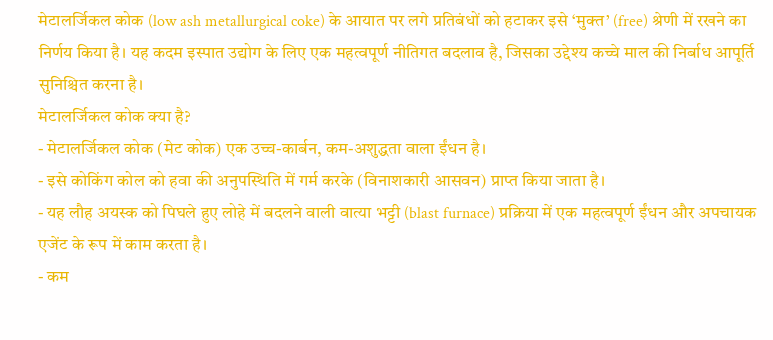मेटालर्जिकल कोक (low ash metallurgical coke) के आयात पर लगे प्रतिबंधों को हटाकर इसे ‘मुक्त’ (free) श्रेणी में रखने का निर्णय किया है। यह कदम इस्पात उद्योग के लिए एक महत्वपूर्ण नीतिगत बदलाव है, जिसका उद्देश्य कच्चे माल की निर्बाध आपूर्ति सुनिश्चित करना है।
मेटालर्जिकल कोक क्या है?
- मेटालर्जिकल कोक (मेट कोक) एक उच्च-कार्बन, कम-अशुद्धता वाला ईंधन है।
- इसे कोकिंग कोल को हवा की अनुपस्थिति में गर्म करके (विनाशकारी आसवन) प्राप्त किया जाता है।
- यह लौह अयस्क को पिघले हुए लोहे में बदलने वाली वात्या भट्टी (blast furnace) प्रक्रिया में एक महत्वपूर्ण ईंधन और अपचायक एजेंट के रूप में काम करता है।
- कम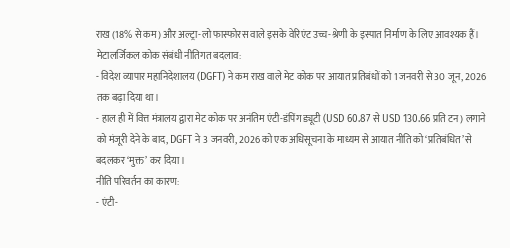राख (18% से कम) और अल्ट्रा-लो फास्फोरस वाले इसके वेरिएंट उच्च-श्रेणी के इस्पात निर्माण के लिए आवश्यक हैं।
मेटालर्जिकल कोक संबंधी नीतिगत बदलाव:
- विदेश व्यापार महानिदेशालय (DGFT) ने कम राख वाले मेट कोक पर आयात प्रतिबंधों को 1 जनवरी से 30 जून, 2026 तक बढ़ा दिया था।
- हाल ही में वित्त मंत्रालय द्वारा मेट कोक पर अनंतिम एंटी-डंपिंग ड्यूटी (USD 60.87 से USD 130.66 प्रति टन) लगाने को मंजूरी देने के बाद, DGFT ने 3 जनवरी, 2026 को एक अधिसूचना के माध्यम से आयात नीति को ‘प्रतिबंधित’ से बदलकर ‘मुक्त’ कर दिया।
नीति परिवर्तन का कारण:
- एंटी-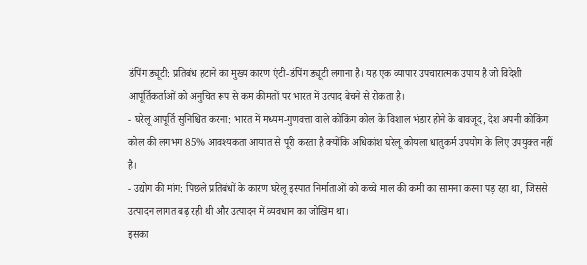डंपिंग ड्यूटी: प्रतिबंध हटाने का मुख्य कारण एंटी-डंपिंग ड्यूटी लगाना है। यह एक व्यापार उपचारात्मक उपाय है जो विदेशी आपूर्तिकर्ताओं को अनुचित रूप से कम कीमतों पर भारत में उत्पाद बेचने से रोकता है।
- घरेलू आपूर्ति सुनिश्चित करना: भारत में मध्यम-गुणवत्ता वाले कोकिंग कोल के विशाल भंडार होने के बावजूद, देश अपनी कोकिंग कोल की लगभग 85% आवश्यकता आयात से पूरी करता है क्योंकि अधिकांश घरेलू कोयला धातुकर्म उपयोग के लिए उपयुक्त नहीं है।
- उद्योग की मांग: पिछले प्रतिबंधों के कारण घरेलू इस्पात निर्माताओं को कच्चे माल की कमी का सामना करना पड़ रहा था, जिससे उत्पादन लागत बढ़ रही थी और उत्पादन में व्यवधान का जोखिम था।
इसका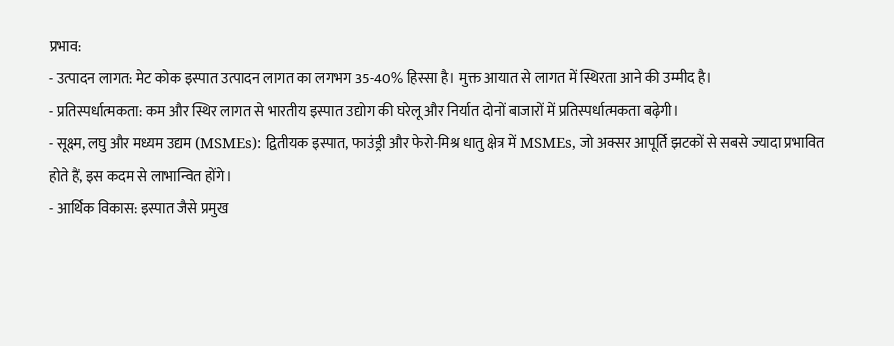प्रभाव:
- उत्पादन लागत: मेट कोक इस्पात उत्पादन लागत का लगभग 35-40% हिस्सा है। मुक्त आयात से लागत में स्थिरता आने की उम्मीद है।
- प्रतिस्पर्धात्मकता: कम और स्थिर लागत से भारतीय इस्पात उद्योग की घरेलू और निर्यात दोनों बाजारों में प्रतिस्पर्धात्मकता बढ़ेगी।
- सूक्ष्म, लघु और मध्यम उद्यम (MSMEs): द्वितीयक इस्पात, फाउंड्री और फेरो-मिश्र धातु क्षेत्र में MSMEs, जो अक्सर आपूर्ति झटकों से सबसे ज्यादा प्रभावित होते हैं, इस कदम से लाभान्वित होंगे।
- आर्थिक विकास: इस्पात जैसे प्रमुख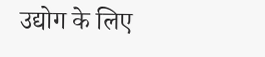उद्योग के लिए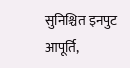सुनिश्चित इनपुट आपूर्ति,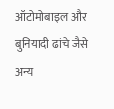ऑटोमोबाइल और बुनियादी ढांचे जैसे अन्य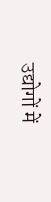उद्योगों में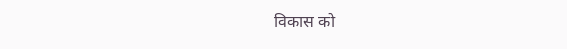विकास को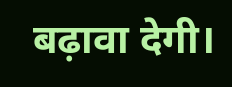बढ़ावा देगी।